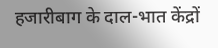हजारीबाग के दाल-भात केंद्रों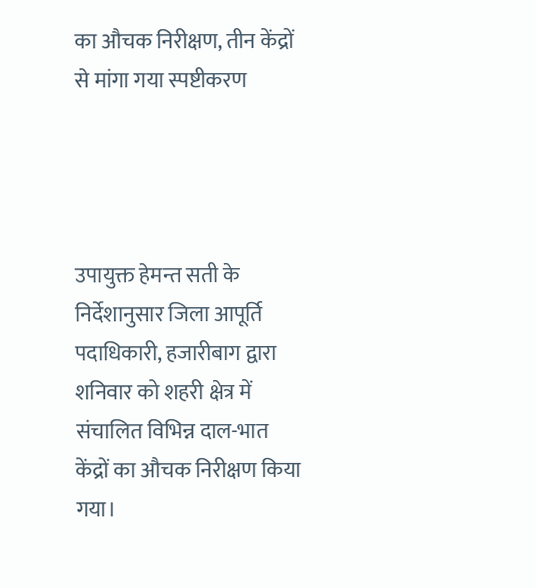का औचक निरीक्षण, तीन केंद्रों से मांगा गया स्पष्टीकरण




उपायुक्त हेमन्त सती के निर्देशानुसार जिला आपूर्ति पदाधिकारी, हजारीबाग द्वारा शनिवार को शहरी क्षेत्र में संचालित विभिन्न दाल-भात केंद्रों का औचक निरीक्षण किया गया।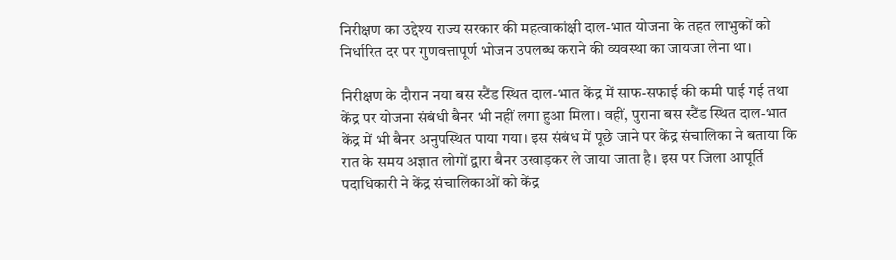निरीक्षण का उद्देश्य राज्य सरकार की महत्वाकांक्षी दाल-भात योजना के तहत लाभुकों को निर्धारित दर पर गुणवत्तापूर्ण भोजन उपलब्ध कराने की व्यवस्था का जायजा लेना था।

निरीक्षण के दौरान नया बस स्टैंड स्थित दाल-भात केंद्र में साफ-सफाई की कमी पाई गई तथा केंद्र पर योजना संबंधी बैनर भी नहीं लगा हुआ मिला। वहीं, पुराना बस स्टैंड स्थित दाल-भात केंद्र में भी बैनर अनुपस्थित पाया गया। इस संबंध में पूछे जाने पर केंद्र संचालिका ने बताया कि रात के समय अज्ञात लोगों द्वारा बैनर उखाड़कर ले जाया जाता है। इस पर जिला आपूर्ति पदाधिकारी ने केंद्र संचालिकाओं को केंद्र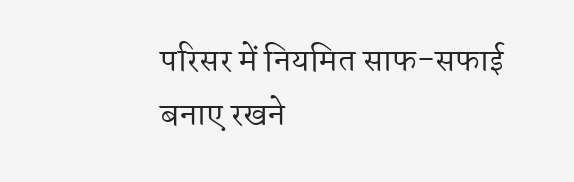परिसर में नियमित साफ-सफाई बनाए रखने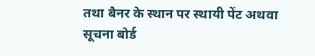तथा बैनर के स्थान पर स्थायी पेंट अथवा सूचना बोर्ड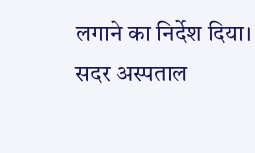लगाने का निर्देश दिया।
सदर अस्पताल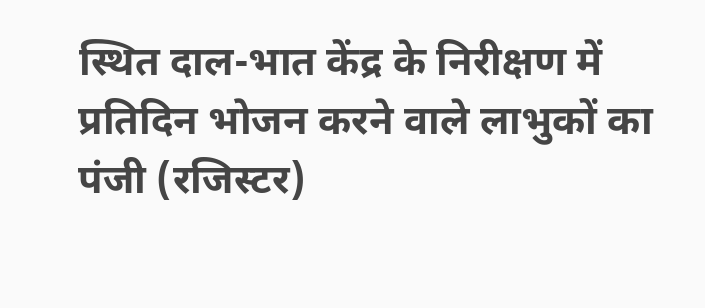स्थित दाल-भात केंद्र के निरीक्षण में प्रतिदिन भोजन करने वाले लाभुकों का पंजी (रजिस्टर)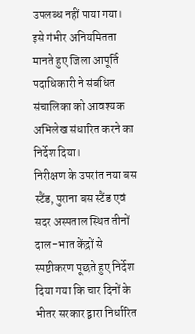उपलब्ध नहीं पाया गया। इसे गंभीर अनियमितता मानते हुए जिला आपूर्ति पदाधिकारी ने संबंधित संचालिका को आवश्यक अभिलेख संधारित करने का निर्देश दिया।
निरीक्षण के उपरांत नया बस स्टैंड, पुराना बस स्टैंड एवं सदर अस्पताल स्थित तीनों दाल-भात केंद्रों से स्पष्टीकरण पूछते हुए निर्देश दिया गया कि चार दिनों के भीतर सरकार द्वारा निर्धारित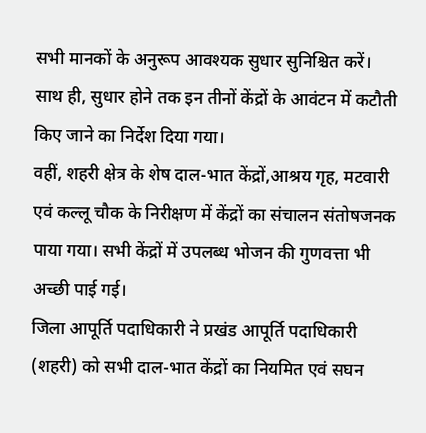सभी मानकों के अनुरूप आवश्यक सुधार सुनिश्चित करें। साथ ही, सुधार होने तक इन तीनों केंद्रों के आवंटन में कटौती किए जाने का निर्देश दिया गया।
वहीं, शहरी क्षेत्र के शेष दाल-भात केंद्रों,आश्रय गृह, मटवारी एवं कल्लू चौक के निरीक्षण में केंद्रों का संचालन संतोषजनक पाया गया। सभी केंद्रों में उपलब्ध भोजन की गुणवत्ता भी अच्छी पाई गई।
जिला आपूर्ति पदाधिकारी ने प्रखंड आपूर्ति पदाधिकारी (शहरी) को सभी दाल-भात केंद्रों का नियमित एवं सघन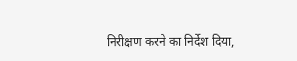निरीक्षण करने का निर्देश दिया,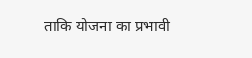ताकि योजना का प्रभावी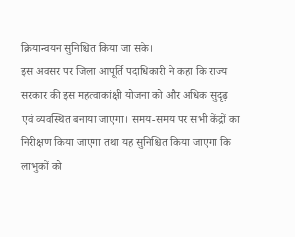क्रियान्वयन सुनिश्चित किया जा सके।
इस अवसर पर जिला आपूर्ति पदाधिकारी ने कहा कि राज्य सरकार की इस महत्वाकांक्षी योजना को और अधिक सुदृढ़ एवं व्यवस्थित बनाया जाएगा। समय-समय पर सभी केंद्रों का निरीक्षण किया जाएगा तथा यह सुनिश्चित किया जाएगा कि लाभुकों को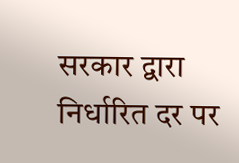सरकार द्वारा निर्धारित दर पर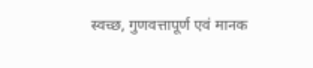स्वच्छ, गुणवत्तापूर्ण एवं मानक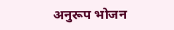अनुरूप भोजन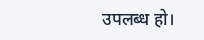उपलब्ध हो।